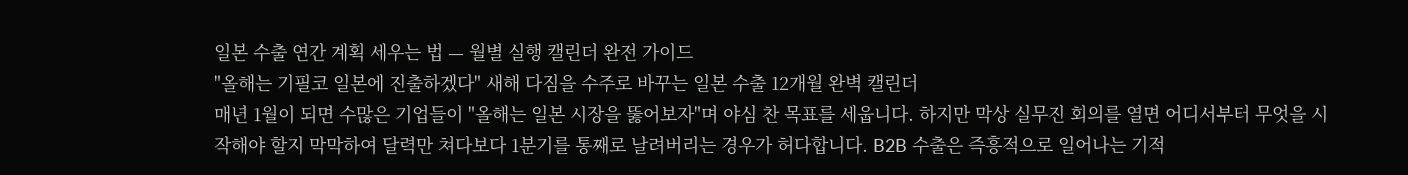일본 수출 연간 계획 세우는 법 — 월별 실행 캘린더 완전 가이드
"올해는 기필코 일본에 진출하겠다" 새해 다짐을 수주로 바꾸는 일본 수출 12개월 완벽 캘린더
매년 1월이 되면 수많은 기업들이 "올해는 일본 시장을 뚫어보자"며 야심 찬 목표를 세웁니다. 하지만 막상 실무진 회의를 열면 어디서부터 무엇을 시작해야 할지 막막하여 달력만 쳐다보다 1분기를 통째로 날려버리는 경우가 허다합니다. B2B 수출은 즉흥적으로 일어나는 기적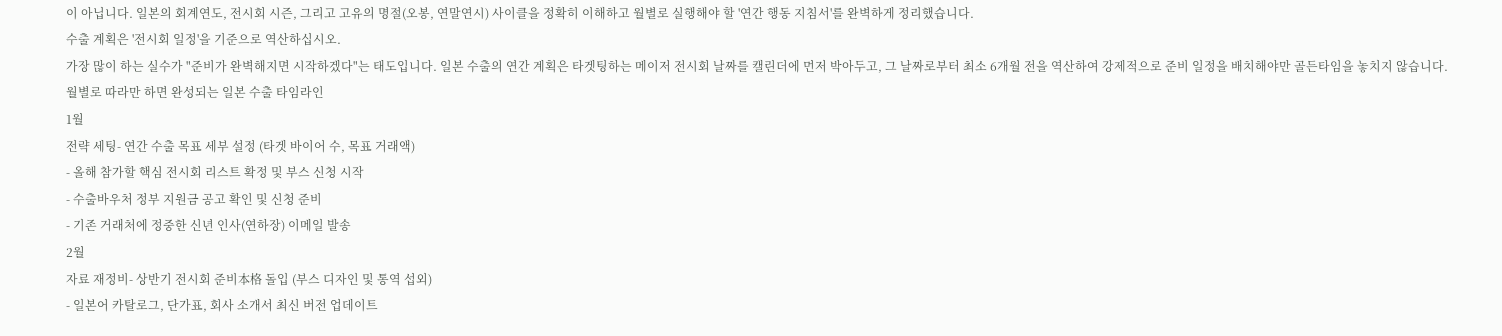이 아닙니다. 일본의 회계연도, 전시회 시즌, 그리고 고유의 명절(오봉, 연말연시) 사이클을 정확히 이해하고 월별로 실행해야 할 '연간 행동 지침서'를 완벽하게 정리했습니다.
수출 계획은 '전시회 일정'을 기준으로 역산하십시오.
가장 많이 하는 실수가 "준비가 완벽해지면 시작하겠다"는 태도입니다. 일본 수출의 연간 계획은 타겟팅하는 메이저 전시회 날짜를 캘린더에 먼저 박아두고, 그 날짜로부터 최소 6개월 전을 역산하여 강제적으로 준비 일정을 배치해야만 골든타임을 놓치지 않습니다.
월별로 따라만 하면 완성되는 일본 수출 타임라인
1월
전략 세팅- 연간 수출 목표 세부 설정 (타겟 바이어 수, 목표 거래액)
- 올해 참가할 핵심 전시회 리스트 확정 및 부스 신청 시작
- 수출바우처 정부 지원금 공고 확인 및 신청 준비
- 기존 거래처에 정중한 신년 인사(연하장) 이메일 발송
2월
자료 재정비- 상반기 전시회 준비本格 돌입 (부스 디자인 및 통역 섭외)
- 일본어 카탈로그, 단가표, 회사 소개서 최신 버전 업데이트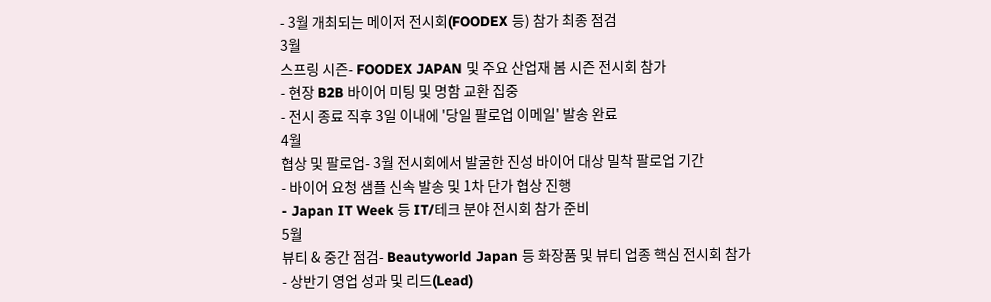- 3월 개최되는 메이저 전시회(FOODEX 등) 참가 최종 점검
3월
스프링 시즌- FOODEX JAPAN 및 주요 산업재 봄 시즌 전시회 참가
- 현장 B2B 바이어 미팅 및 명함 교환 집중
- 전시 종료 직후 3일 이내에 '당일 팔로업 이메일' 발송 완료
4월
협상 및 팔로업- 3월 전시회에서 발굴한 진성 바이어 대상 밀착 팔로업 기간
- 바이어 요청 샘플 신속 발송 및 1차 단가 협상 진행
- Japan IT Week 등 IT/테크 분야 전시회 참가 준비
5월
뷰티 & 중간 점검- Beautyworld Japan 등 화장품 및 뷰티 업종 핵심 전시회 참가
- 상반기 영업 성과 및 리드(Lead)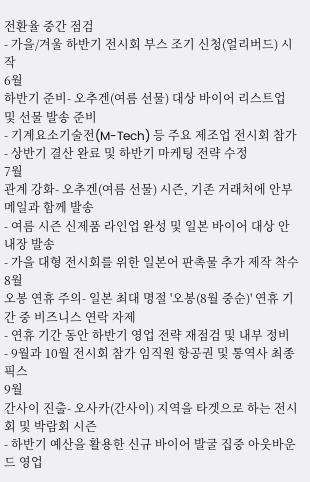전환율 중간 점검
- 가을/겨울 하반기 전시회 부스 조기 신청(얼리버드) 시작
6월
하반기 준비- 오추겐(여름 선물) 대상 바이어 리스트업 및 선물 발송 준비
- 기계요소기술전(M-Tech) 등 주요 제조업 전시회 참가
- 상반기 결산 완료 및 하반기 마케팅 전략 수정
7월
관계 강화- 오추겐(여름 선물) 시즌, 기존 거래처에 안부 메일과 함께 발송
- 여름 시즌 신제품 라인업 완성 및 일본 바이어 대상 안내장 발송
- 가을 대형 전시회를 위한 일본어 판촉물 추가 제작 착수
8월
오봉 연휴 주의- 일본 최대 명절 '오봉(8월 중순)' 연휴 기간 중 비즈니스 연락 자제
- 연휴 기간 동안 하반기 영업 전략 재점검 및 내부 정비
- 9월과 10월 전시회 참가 임직원 항공권 및 통역사 최종 픽스
9월
간사이 진출- 오사카(간사이) 지역을 타겟으로 하는 전시회 및 박람회 시즌
- 하반기 예산을 활용한 신규 바이어 발굴 집중 아웃바운드 영업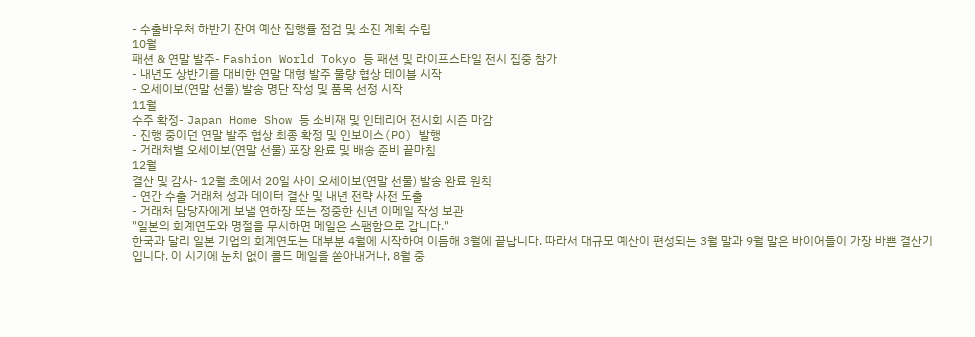- 수출바우처 하반기 잔여 예산 집행률 점검 및 소진 계획 수립
10월
패션 & 연말 발주- Fashion World Tokyo 등 패션 및 라이프스타일 전시 집중 참가
- 내년도 상반기를 대비한 연말 대형 발주 물량 협상 테이블 시작
- 오세이보(연말 선물) 발송 명단 작성 및 품목 선정 시작
11월
수주 확정- Japan Home Show 등 소비재 및 인테리어 전시회 시즌 마감
- 진행 중이던 연말 발주 협상 최종 확정 및 인보이스(PO) 발행
- 거래처별 오세이보(연말 선물) 포장 완료 및 배송 준비 끝마침
12월
결산 및 감사- 12월 초에서 20일 사이 오세이보(연말 선물) 발송 완료 원칙
- 연간 수출 거래처 성과 데이터 결산 및 내년 전략 사전 도출
- 거래처 담당자에게 보낼 연하장 또는 정중한 신년 이메일 작성 보관
"일본의 회계연도와 명절을 무시하면 메일은 스팸함으로 갑니다."
한국과 달리 일본 기업의 회계연도는 대부분 4월에 시작하여 이듬해 3월에 끝납니다. 따라서 대규모 예산이 편성되는 3월 말과 9월 말은 바이어들이 가장 바쁜 결산기입니다. 이 시기에 눈치 없이 콜드 메일을 쏟아내거나, 8월 중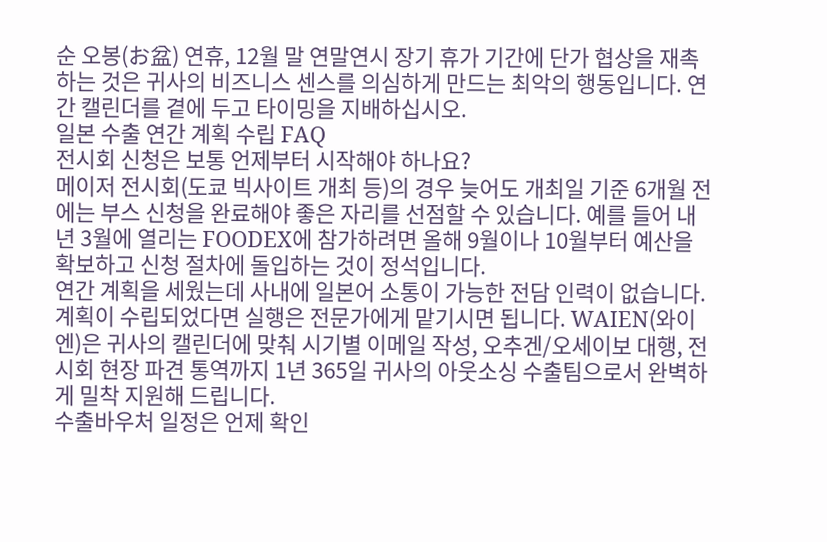순 오봉(お盆) 연휴, 12월 말 연말연시 장기 휴가 기간에 단가 협상을 재촉하는 것은 귀사의 비즈니스 센스를 의심하게 만드는 최악의 행동입니다. 연간 캘린더를 곁에 두고 타이밍을 지배하십시오.
일본 수출 연간 계획 수립 FAQ
전시회 신청은 보통 언제부터 시작해야 하나요?
메이저 전시회(도쿄 빅사이트 개최 등)의 경우 늦어도 개최일 기준 6개월 전에는 부스 신청을 완료해야 좋은 자리를 선점할 수 있습니다. 예를 들어 내년 3월에 열리는 FOODEX에 참가하려면 올해 9월이나 10월부터 예산을 확보하고 신청 절차에 돌입하는 것이 정석입니다.
연간 계획을 세웠는데 사내에 일본어 소통이 가능한 전담 인력이 없습니다.
계획이 수립되었다면 실행은 전문가에게 맡기시면 됩니다. WAIEN(와이엔)은 귀사의 캘린더에 맞춰 시기별 이메일 작성, 오추겐/오세이보 대행, 전시회 현장 파견 통역까지 1년 365일 귀사의 아웃소싱 수출팀으로서 완벽하게 밀착 지원해 드립니다.
수출바우처 일정은 언제 확인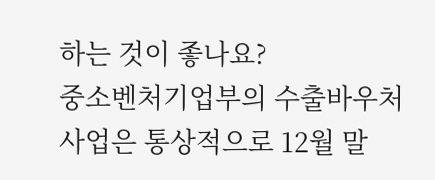하는 것이 좋나요?
중소벤처기업부의 수출바우처 사업은 통상적으로 12월 말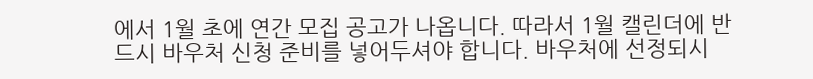에서 1월 초에 연간 모집 공고가 나옵니다. 따라서 1월 캘린더에 반드시 바우처 신청 준비를 넣어두셔야 합니다. 바우처에 선정되시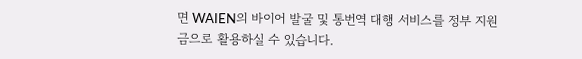면 WAIEN의 바이어 발굴 및 통번역 대행 서비스를 정부 지원금으로 활용하실 수 있습니다.